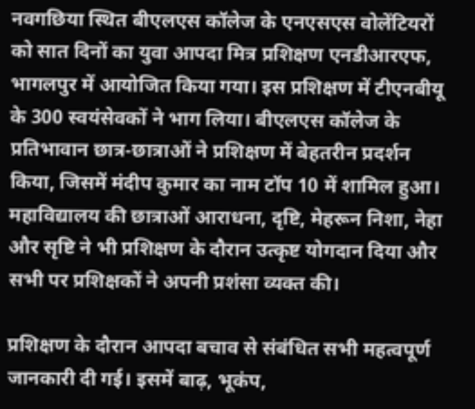नवगछिया स्थित बीएलएस कॉलेज के एनएसएस वोलेंटियरों को सात दिनों का युवा आपदा मित्र प्रशिक्षण एनडीआरएफ, भागलपुर में आयोजित किया गया। इस प्रशिक्षण में टीएनबीयू के 300 स्वयंसेवकों ने भाग लिया। बीएलएस कॉलेज के प्रतिभावान छात्र-छात्राओं ने प्रशिक्षण में बेहतरीन प्रदर्शन किया, जिसमें मंदीप कुमार का नाम टॉप 10 में शामिल हुआ। महाविद्यालय की छात्राओं आराधना, दृष्टि, मेहरून निशा, नेहा और सृष्टि ने भी प्रशिक्षण के दौरान उत्कृष्ट योगदान दिया और सभी पर प्रशिक्षकों ने अपनी प्रशंसा व्यक्त की।

प्रशिक्षण के दौरान आपदा बचाव से संबंधित सभी महत्वपूर्ण जानकारी दी गई। इसमें बाढ़, भूकंप,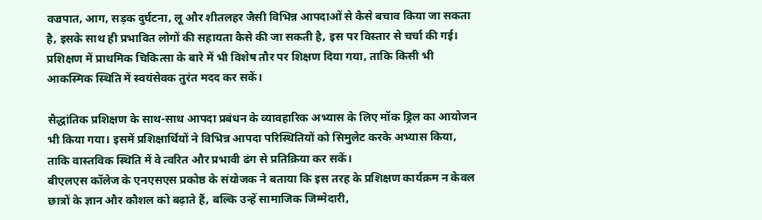वज्रपात, आग, सड़क दुर्घटना, लू और शीतलहर जैसी विभिन्न आपदाओं से कैसे बचाव किया जा सकता है, इसके साथ ही प्रभावित लोगों की सहायता कैसे की जा सकती है, इस पर विस्तार से चर्चा की गई। प्रशिक्षण में प्राथमिक चिकित्सा के बारे में भी विशेष तौर पर शिक्षण दिया गया, ताकि किसी भी आकस्मिक स्थिति में स्वयंसेवक तुरंत मदद कर सकें।

सैद्धांतिक प्रशिक्षण के साथ-साथ आपदा प्रबंधन के व्यावहारिक अभ्यास के लिए मॉक ड्रिल का आयोजन भी किया गया। इसमें प्रशिक्षार्थियों ने विभिन्न आपदा परिस्थितियों को सिमुलेट करके अभ्यास किया, ताकि वास्तविक स्थिति में वे त्वरित और प्रभावी ढंग से प्रतिक्रिया कर सकें।
बीएलएस कॉलेज के एनएसएस प्रकोष्ठ के संयोजक ने बताया कि इस तरह के प्रशिक्षण कार्यक्रम न केवल छात्रों के ज्ञान और कौशल को बढ़ाते हैं, बल्कि उन्हें सामाजिक जिम्मेदारी,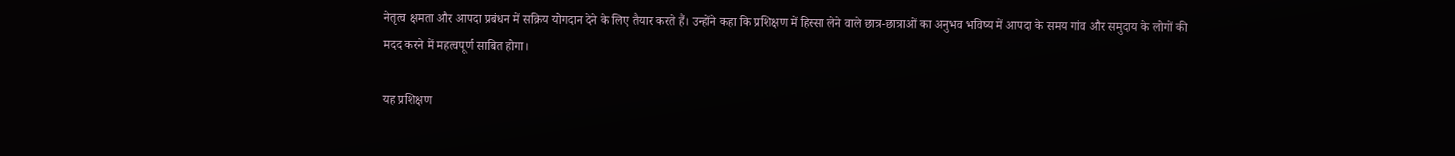नेतृत्व क्षमता और आपदा प्रबंधन में सक्रिय योगदान देने के लिए तैयार करते हैं। उन्होंने कहा कि प्रशिक्षण में हिस्सा लेने वाले छात्र-छात्राओं का अनुभव भविष्य में आपदा के समय गांव और समुदाय के लोगों की मदद करने में महत्वपूर्ण साबित होगा।

यह प्रशिक्षण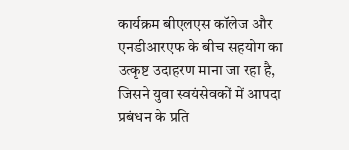कार्यक्रम बीएलएस कॉलेज और एनडीआरएफ के बीच सहयोग का उत्कृष्ट उदाहरण माना जा रहा है, जिसने युवा स्वयंसेवकों में आपदा प्रबंधन के प्रति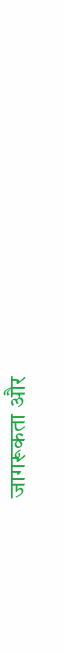जागरूकता और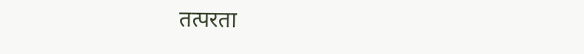तत्परता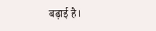बढ़ाई है।